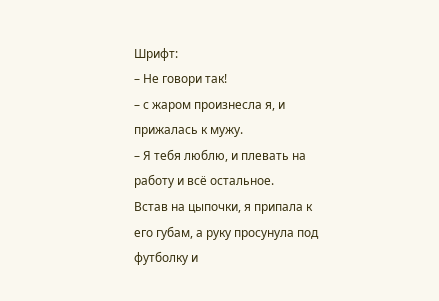Шрифт:
– Не говори так!
– с жаром произнесла я, и прижалась к мужу.
– Я тебя люблю, и плевать на работу и всё остальное.
Встав на цыпочки, я припала к его губам, а руку просунула под футболку и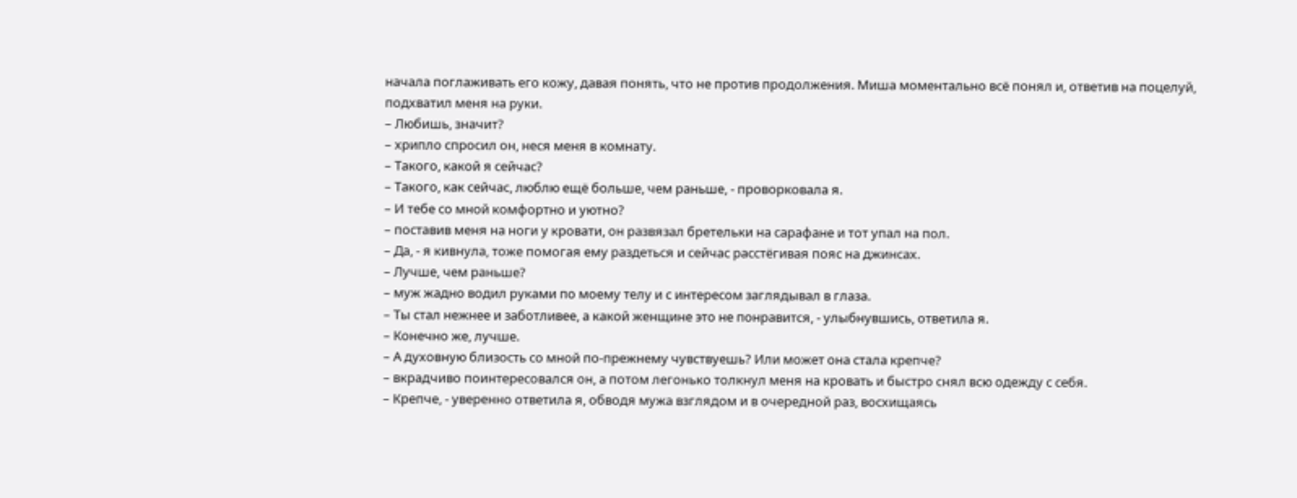начала поглаживать его кожу, давая понять, что не против продолжения. Миша моментально всё понял и, ответив на поцелуй, подхватил меня на руки.
– Любишь, значит?
– хрипло спросил он, неся меня в комнату.
– Такого, какой я сейчас?
– Такого, как сейчас, люблю ещё больше, чем раньше, - проворковала я.
– И тебе со мной комфортно и уютно?
– поставив меня на ноги у кровати, он развязал бретельки на сарафане и тот упал на пол.
– Да, - я кивнула, тоже помогая ему раздеться и сейчас расстёгивая пояс на джинсах.
– Лучше, чем раньше?
– муж жадно водил руками по моему телу и с интересом заглядывал в глаза.
– Ты стал нежнее и заботливее, а какой женщине это не понравится, - улыбнувшись, ответила я.
– Конечно же, лучше.
– А духовную близость со мной по-прежнему чувствуешь? Или может она стала крепче?
– вкрадчиво поинтересовался он, а потом легонько толкнул меня на кровать и быстро снял всю одежду с себя.
– Крепче, - уверенно ответила я, обводя мужа взглядом и в очередной раз, восхищаясь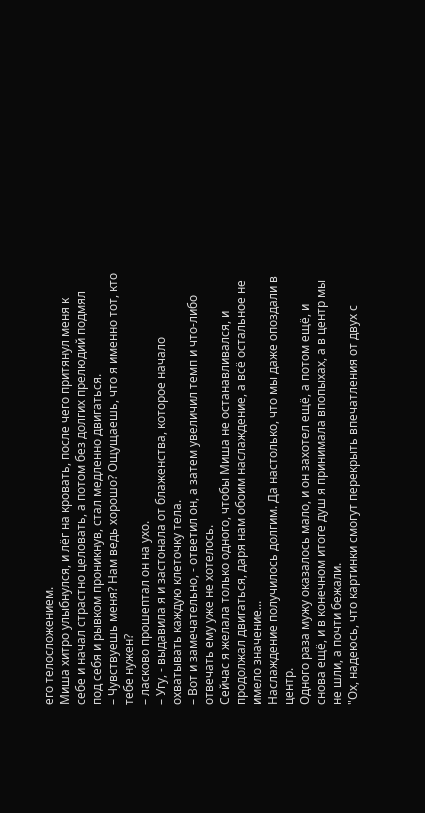его телосложением.
Миша хитро улыбнулся, и лёг на кровать, после чего притянул меня к себе и начал страстно целовать, а потом без долгих прелюдий подмял под себя и рывком проникнув, стал медленно двигаться.
– Чувствуешь меня? Нам ведь хорошо? Ощущаешь, что я именно тот, кто тебе нужен?
– ласково прошептал он на ухо.
– Угу, - выдавила я и застонала от блаженства, которое начало охватывать каждую клеточку тела.
– Вот и замечательно, - ответил он, а затем увеличил темп и что-либо отвечать ему уже не хотелось.
Сейчас я желала только одного, чтобы Миша не останавливался, и продолжал двигаться, даря нам обоим наслаждение, а всё остальное не имело значение...
Наслаждение получилось долгим. Да настолько, что мы даже опоздали в центр.
Одного раза мужу оказалось мало, и он захотел ещё, а потом ещё, и снова ещё, и в конечном итоге душ я принимала впопыхах, а в центр мы не шли, а почти бежали.
"Ох, надеюсь, что картинки смогут перекрыть впечатления от двух с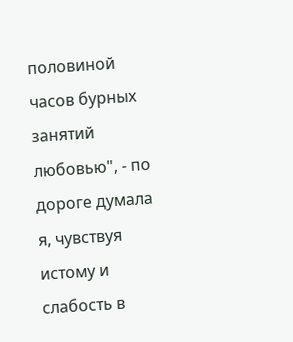половиной часов бурных занятий любовью", - по дороге думала я, чувствуя истому и слабость в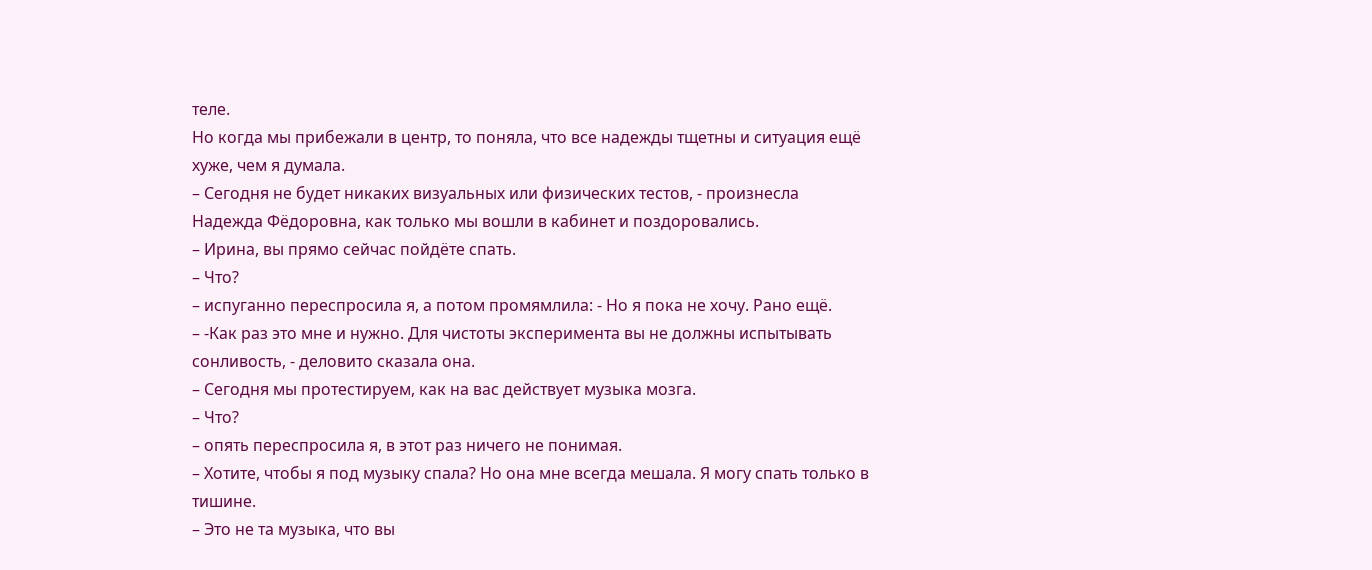теле.
Но когда мы прибежали в центр, то поняла, что все надежды тщетны и ситуация ещё хуже, чем я думала.
– Сегодня не будет никаких визуальных или физических тестов, - произнесла Надежда Фёдоровна, как только мы вошли в кабинет и поздоровались.
– Ирина, вы прямо сейчас пойдёте спать.
– Что?
– испуганно переспросила я, а потом промямлила: - Но я пока не хочу. Рано ещё.
– -Как раз это мне и нужно. Для чистоты эксперимента вы не должны испытывать сонливость, - деловито сказала она.
– Сегодня мы протестируем, как на вас действует музыка мозга.
– Что?
– опять переспросила я, в этот раз ничего не понимая.
– Хотите, чтобы я под музыку спала? Но она мне всегда мешала. Я могу спать только в тишине.
– Это не та музыка, что вы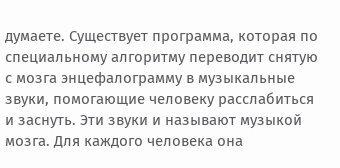думаете. Существует программа, которая по специальному алгоритму переводит снятую с мозга энцефалограмму в музыкальные звуки, помогающие человеку расслабиться и заснуть. Эти звуки и называют музыкой мозга. Для каждого человека она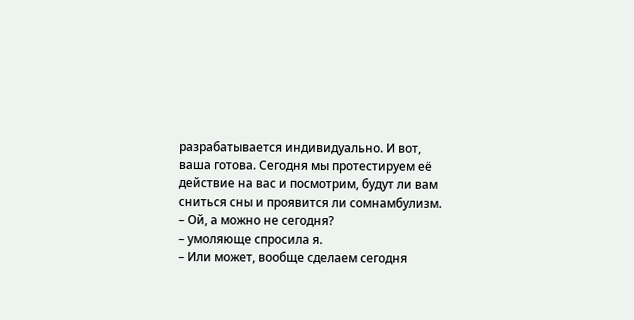разрабатывается индивидуально. И вот, ваша готова. Сегодня мы протестируем её действие на вас и посмотрим, будут ли вам сниться сны и проявится ли сомнамбулизм.
– Ой, а можно не сегодня?
– умоляюще спросила я.
– Или может, вообще сделаем сегодня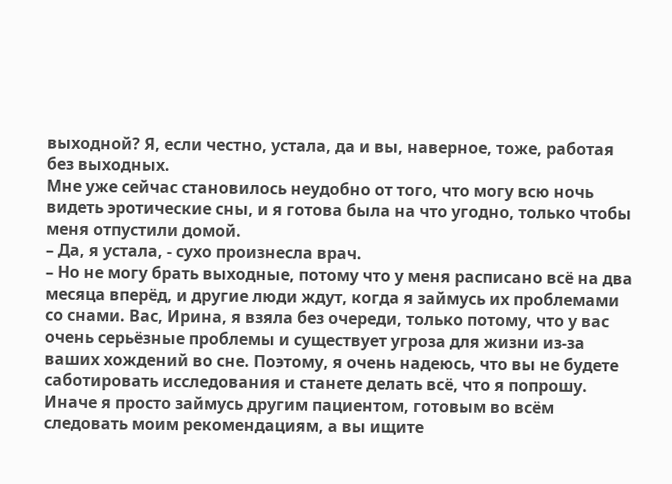выходной? Я, если честно, устала, да и вы, наверное, тоже, работая без выходных.
Мне уже сейчас становилось неудобно от того, что могу всю ночь видеть эротические сны, и я готова была на что угодно, только чтобы меня отпустили домой.
– Да, я устала, - сухо произнесла врач.
– Но не могу брать выходные, потому что у меня расписано всё на два месяца вперёд, и другие люди ждут, когда я займусь их проблемами со снами. Вас, Ирина, я взяла без очереди, только потому, что у вас очень серьёзные проблемы и существует угроза для жизни из-за ваших хождений во сне. Поэтому, я очень надеюсь, что вы не будете саботировать исследования и станете делать всё, что я попрошу. Иначе я просто займусь другим пациентом, готовым во всём следовать моим рекомендациям, а вы ищите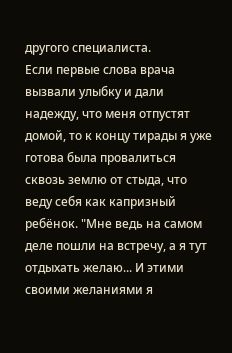другого специалиста.
Если первые слова врача вызвали улыбку и дали надежду, что меня отпустят домой, то к концу тирады я уже готова была провалиться сквозь землю от стыда, что веду себя как капризный ребёнок. "Мне ведь на самом деле пошли на встречу, а я тут отдыхать желаю... И этими своими желаниями я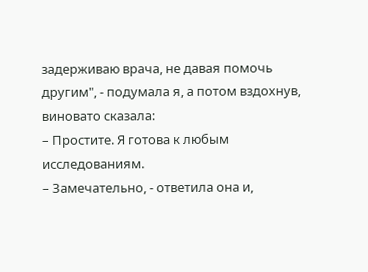задерживаю врача, не давая помочь другим", - подумала я, а потом вздохнув, виновато сказала:
– Простите. Я готова к любым исследованиям.
– Замечательно, - ответила она и,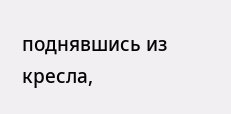поднявшись из кресла,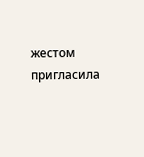жестом пригласила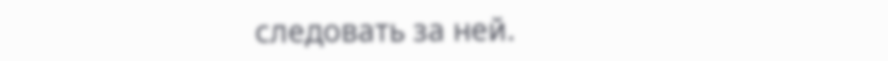следовать за ней.